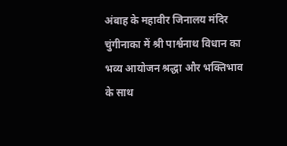अंबाह के महावीर जिनालय मंदिर चुंगीनाका में श्री पार्श्वनाथ विधान का भव्य आयोजन श्रद्धा और भक्तिभाव के साथ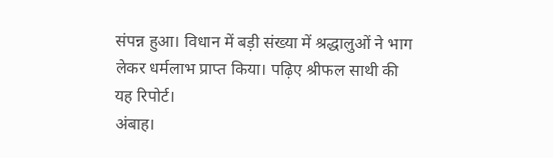संपन्न हुआ। विधान में बड़ी संख्या में श्रद्धालुओं ने भाग लेकर धर्मलाभ प्राप्त किया। पढ़िए श्रीफल साथी की यह रिपोर्ट।
अंबाह।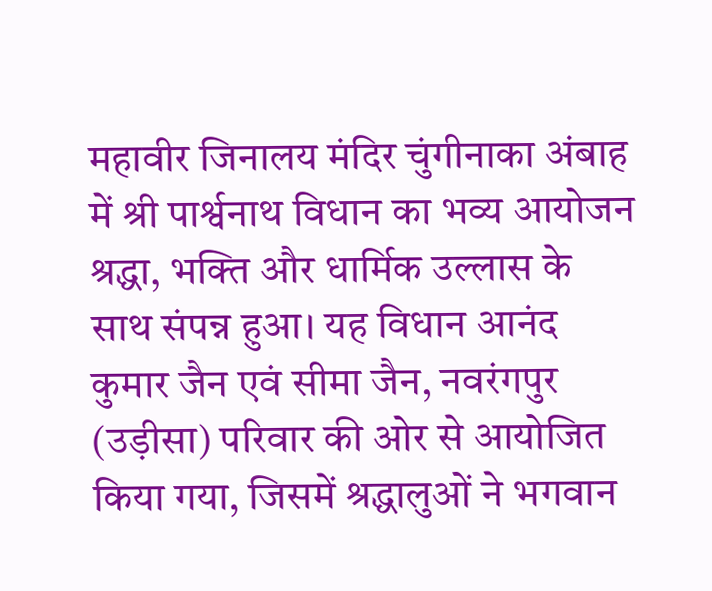महावीर जिनालय मंदिर चुंगीनाका अंबाह में श्री पार्श्वनाथ विधान का भव्य आयोजन श्रद्धा, भक्ति और धार्मिक उल्लास के साथ संपन्न हुआ। यह विधान आनंद कुमार जैन एवं सीमा जैन, नवरंगपुर (उड़ीसा) परिवार की ओर से आयोजित किया गया, जिसमें श्रद्धालुओं ने भगवान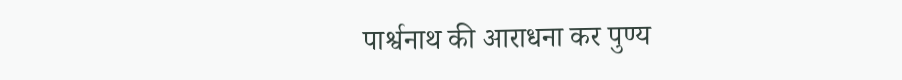पार्श्वनाथ की आराधना कर पुण्य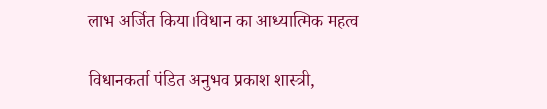लाभ अर्जित किया।विधान का आध्यात्मिक महत्व

विधानकर्ता पंडित अनुभव प्रकाश शास्त्री,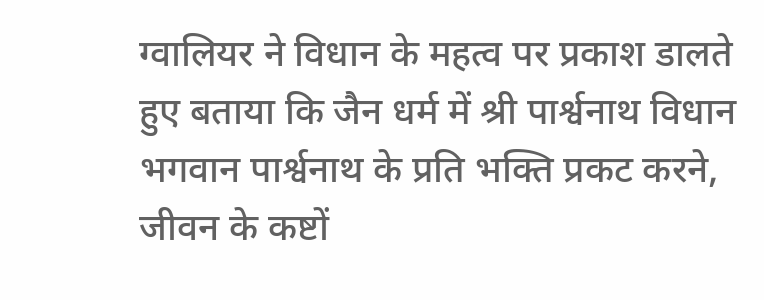ग्वालियर ने विधान के महत्व पर प्रकाश डालते हुए बताया कि जैन धर्म में श्री पार्श्वनाथ विधान भगवान पार्श्वनाथ के प्रति भक्ति प्रकट करने, जीवन के कष्टों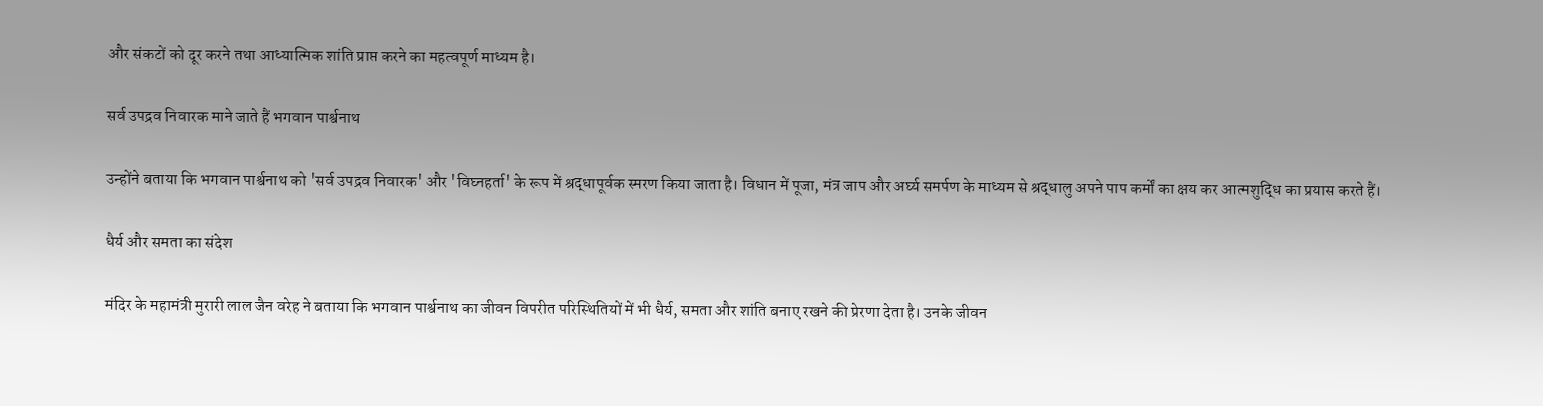और संकटों को दूर करने तथा आध्यात्मिक शांति प्राप्त करने का महत्वपूर्ण माध्यम है।

सर्व उपद्रव निवारक माने जाते हैं भगवान पार्श्वनाथ

उन्होंने बताया कि भगवान पार्श्वनाथ को 'सर्व उपद्रव निवारक' और 'विघ्नहर्ता' के रूप में श्रद्धापूर्वक स्मरण किया जाता है। विधान में पूजा, मंत्र जाप और अर्घ्य समर्पण के माध्यम से श्रद्धालु अपने पाप कर्मों का क्षय कर आत्मशुद्धि का प्रयास करते हैं।

धैर्य और समता का संदेश

मंदिर के महामंत्री मुरारी लाल जैन वरेह ने बताया कि भगवान पार्श्वनाथ का जीवन विपरीत परिस्थितियों में भी धैर्य, समता और शांति बनाए रखने की प्रेरणा देता है। उनके जीवन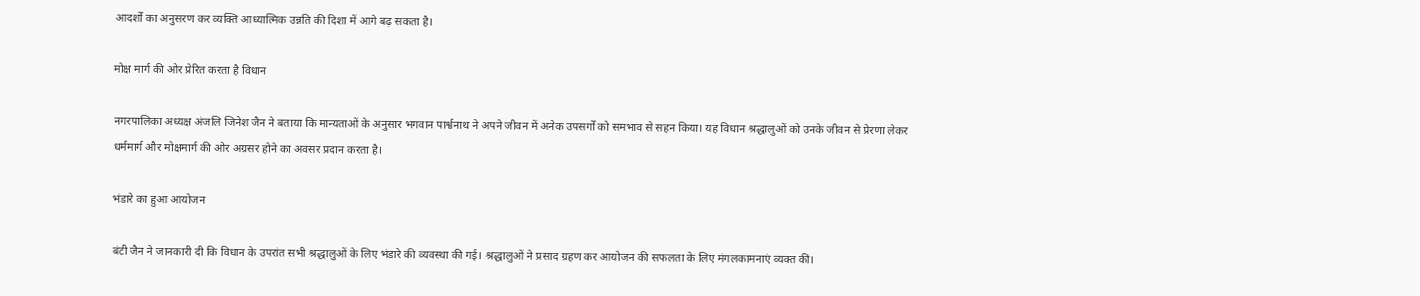आदर्शों का अनुसरण कर व्यक्ति आध्यात्मिक उन्नति की दिशा में आगे बढ़ सकता है।

मोक्ष मार्ग की ओर प्रेरित करता है विधान

नगरपालिका अध्यक्ष अंजलि जिनेश जैन ने बताया कि मान्यताओं के अनुसार भगवान पार्श्वनाथ ने अपने जीवन में अनेक उपसर्गों को समभाव से सहन किया। यह विधान श्रद्धालुओं को उनके जीवन से प्रेरणा लेकर धर्ममार्ग और मोक्षमार्ग की ओर अग्रसर होने का अवसर प्रदान करता है।

भंडारे का हुआ आयोजन

बंटी जैन ने जानकारी दी कि विधान के उपरांत सभी श्रद्धालुओं के लिए भंडारे की व्यवस्था की गई। श्रद्धालुओं ने प्रसाद ग्रहण कर आयोजन की सफलता के लिए मंगलकामनाएं व्यक्त कीं।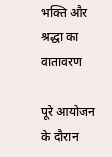भक्ति और श्रद्धा का वातावरण

पूरे आयोजन के दौरान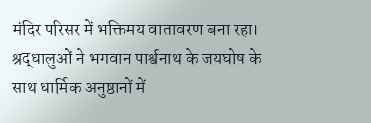मंदिर परिसर में भक्तिमय वातावरण बना रहा। श्रद्धालुओं ने भगवान पार्श्वनाथ के जयघोष के साथ धार्मिक अनुष्ठानों में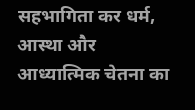सहभागिता कर धर्म, आस्था और आध्यात्मिक चेतना का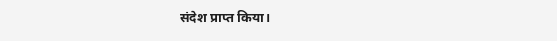संदेश प्राप्त किया।